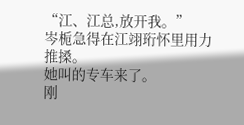“江、江总,放开我。”
岑栀急得在江翊珩怀里用力推搡。
她叫的专车来了。
刚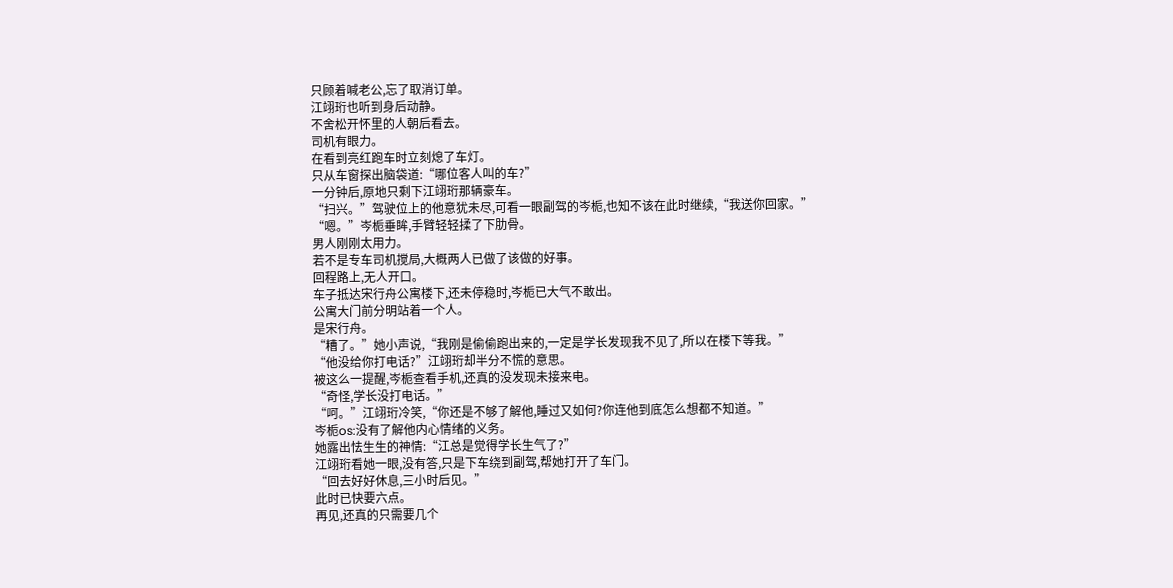只顾着喊老公,忘了取消订单。
江翊珩也听到身后动静。
不舍松开怀里的人朝后看去。
司机有眼力。
在看到亮红跑车时立刻熄了车灯。
只从车窗探出脑袋道:“哪位客人叫的车?”
一分钟后,原地只剩下江翊珩那辆豪车。
“扫兴。”驾驶位上的他意犹未尽,可看一眼副驾的岑栀,也知不该在此时继续,“我送你回家。”
“嗯。”岑栀垂眸,手臂轻轻揉了下肋骨。
男人刚刚太用力。
若不是专车司机搅局,大概两人已做了该做的好事。
回程路上,无人开口。
车子抵达宋行舟公寓楼下,还未停稳时,岑栀已大气不敢出。
公寓大门前分明站着一个人。
是宋行舟。
“糟了。”她小声说,“我刚是偷偷跑出来的,一定是学长发现我不见了,所以在楼下等我。”
“他没给你打电话?”江翊珩却半分不慌的意思。
被这么一提醒,岑栀查看手机,还真的没发现未接来电。
“奇怪,学长没打电话。”
“呵。”江翊珩冷笑,“你还是不够了解他,睡过又如何?你连他到底怎么想都不知道。”
岑栀os:没有了解他内心情绪的义务。
她露出怯生生的神情:“江总是觉得学长生气了?”
江翊珩看她一眼,没有答,只是下车绕到副驾,帮她打开了车门。
“回去好好休息,三小时后见。”
此时已快要六点。
再见,还真的只需要几个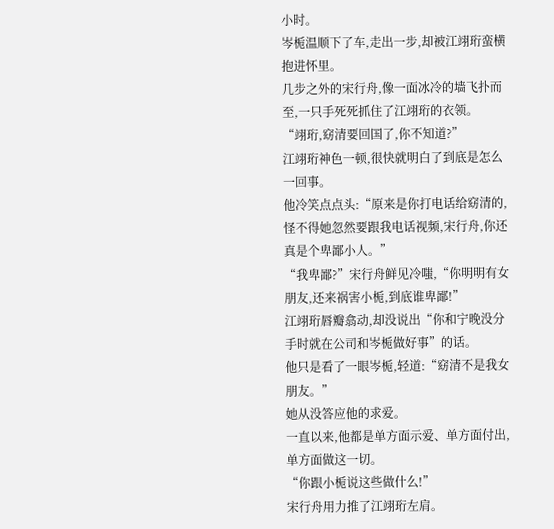小时。
岑栀温顺下了车,走出一步,却被江翊珩蛮横抱进怀里。
几步之外的宋行舟,像一面冰冷的墙飞扑而至,一只手死死抓住了江翊珩的衣领。
“翊珩,窈清要回国了,你不知道?”
江翊珩神色一顿,很快就明白了到底是怎么一回事。
他冷笑点点头:“原来是你打电话给窈清的,怪不得她忽然要跟我电话视频,宋行舟,你还真是个卑鄙小人。”
“我卑鄙?”宋行舟鲜见冷嗤,“你明明有女朋友,还来祸害小栀,到底谁卑鄙!”
江翊珩唇瓣翕动,却没说出“你和宁晚没分手时就在公司和岑栀做好事”的话。
他只是看了一眼岑栀,轻道:“窈清不是我女朋友。”
她从没答应他的求爱。
一直以来,他都是单方面示爱、单方面付出,单方面做这一切。
“你跟小栀说这些做什么!”
宋行舟用力推了江翊珩左肩。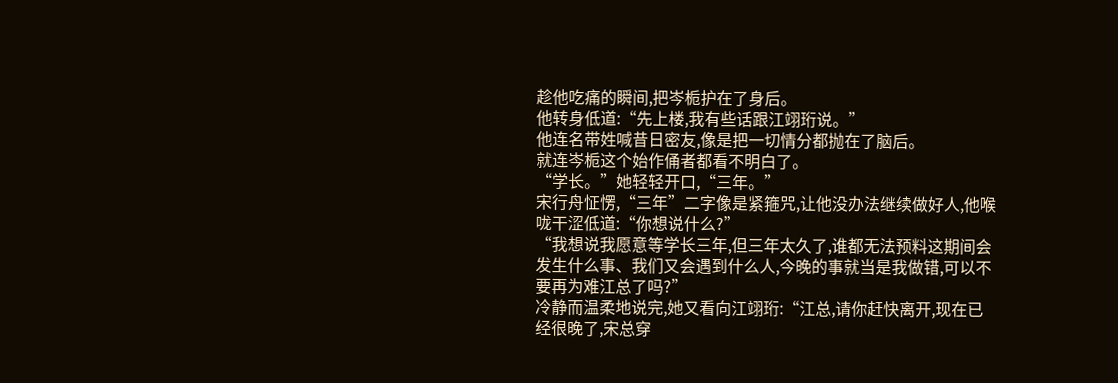趁他吃痛的瞬间,把岑栀护在了身后。
他转身低道:“先上楼,我有些话跟江翊珩说。”
他连名带姓喊昔日密友,像是把一切情分都抛在了脑后。
就连岑栀这个始作俑者都看不明白了。
“学长。”她轻轻开口,“三年。”
宋行舟怔愣,“三年”二字像是紧箍咒,让他没办法继续做好人,他喉咙干涩低道:“你想说什么?”
“我想说我愿意等学长三年,但三年太久了,谁都无法预料这期间会发生什么事、我们又会遇到什么人,今晚的事就当是我做错,可以不要再为难江总了吗?”
冷静而温柔地说完,她又看向江翊珩:“江总,请你赶快离开,现在已经很晚了,宋总穿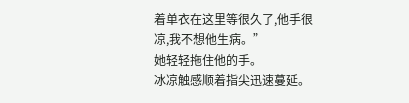着单衣在这里等很久了,他手很凉,我不想他生病。”
她轻轻拖住他的手。
冰凉触感顺着指尖迅速蔓延。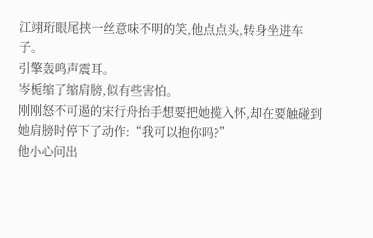江翊珩眼尾挟一丝意味不明的笑,他点点头,转身坐进车子。
引擎轰鸣声震耳。
岑栀缩了缩肩膀,似有些害怕。
刚刚怒不可遏的宋行舟抬手想要把她揽入怀,却在要触碰到她肩膀时停下了动作:“我可以抱你吗?”
他小心问出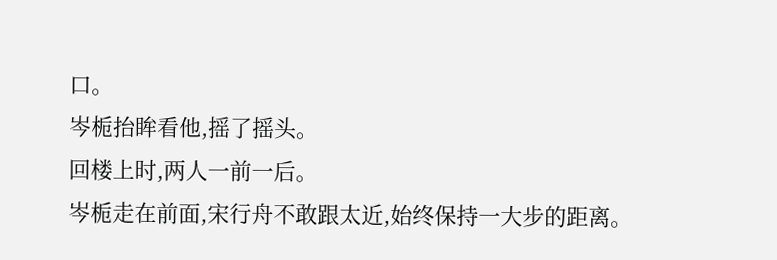口。
岑栀抬眸看他,摇了摇头。
回楼上时,两人一前一后。
岑栀走在前面,宋行舟不敢跟太近,始终保持一大步的距离。